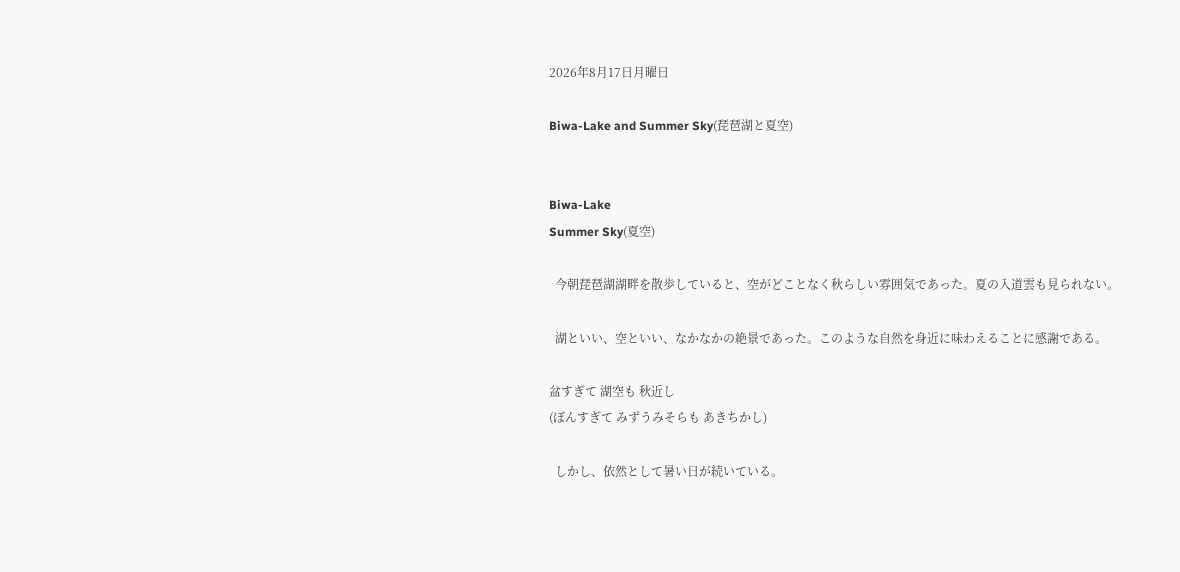2026年8月17日月曜日

Biwa-Lake and Summer Sky(琵琶湖と夏空)


Biwa-Lake
Summer Sky(夏空)

  今朝琵琶湖湖畔を散歩していると、空がどことなく秋らしい雰囲気であった。夏の入道雲も見られない。

  湖といい、空といい、なかなかの絶景であった。このような自然を身近に味わえることに感謝である。

盆すぎて 湖空も 秋近し
(ぼんすぎて みずうみそらも あきちかし)

  しかし、依然として暑い日が続いている。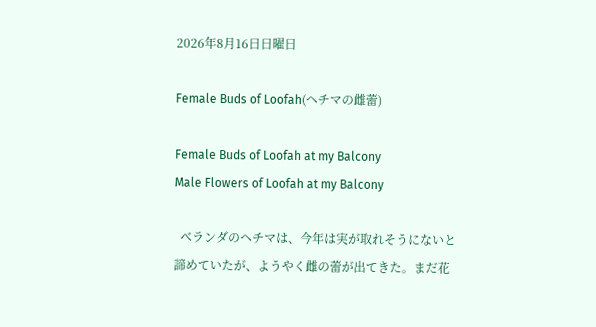2026年8月16日日曜日

Female Buds of Loofah(ヘチマの雌蕾)

Female Buds of Loofah at my Balcony
Male Flowers of Loofah at my Balcony

  ベランダのヘチマは、今年は実が取れそうにないと諦めていたが、ようやく雌の蕾が出てきた。まだ花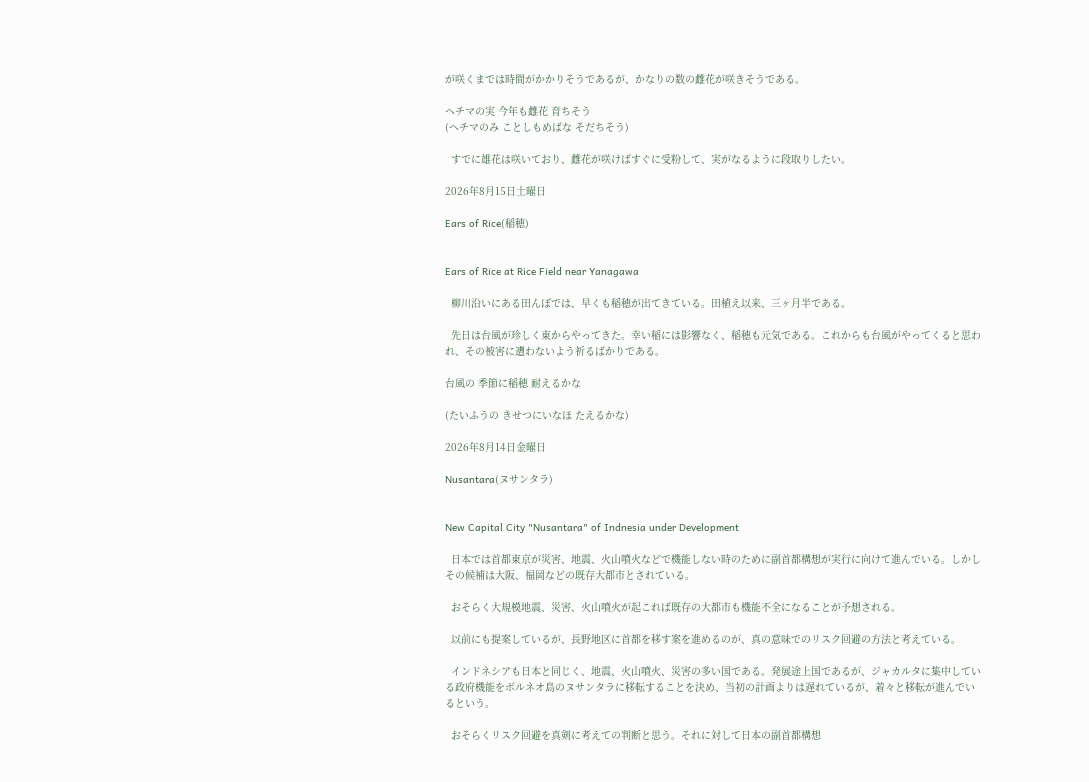が咲くまでは時間がかかりそうであるが、かなりの数の雌花が咲きそうである。

ヘチマの実 今年も雌花 育ちそう
(ヘチマのみ ことしもめばな そだちそう)

  すでに雄花は咲いており、雌花が咲けばすぐに受粉して、実がなるように段取りしたい。

2026年8月15日土曜日

Ears of Rice(稲穂)


Ears of Rice at Rice Field near Yanagawa

  柳川沿いにある田んぼでは、早くも稲穂が出てきている。田植え以来、三ヶ月半である。

  先日は台風が珍しく東からやってきた。幸い稲には影響なく、稲穂も元気である。これからも台風がやってくると思われ、その被害に遭わないよう祈るばかりである。

台風の 季節に稲穂 耐えるかな

(たいふうの きせつにいなほ たえるかな)

2026年8月14日金曜日

Nusantara(ヌサンタラ)


New Capital City "Nusantara" of Indnesia under Development

  日本では首都東京が災害、地震、火山噴火などで機能しない時のために副首都構想が実行に向けて進んでいる。しかしその候補は大阪、福岡などの既存大都市とされている。

  おそらく大規模地震、災害、火山噴火が起これば既存の大都市も機能不全になることが予想される。

  以前にも提案しているが、長野地区に首都を移す案を進めるのが、真の意味でのリスク回避の方法と考えている。

  インドネシアも日本と同じく、地震、火山噴火、災害の多い国である。発展途上国であるが、ジャカルタに集中している政府機能をボルネオ島のヌサンタラに移転することを決め、当初の計画よりは遅れているが、着々と移転が進んでいるという。

  おそらくリスク回避を真剣に考えての判断と思う。それに対して日本の副首都構想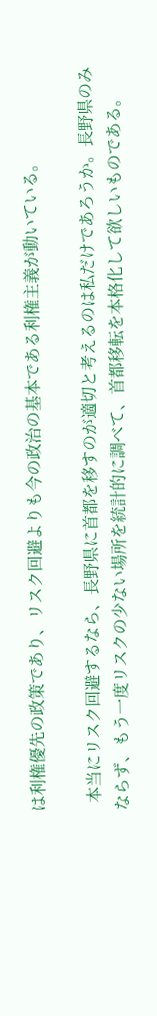は利権優先の政策であり、リスク回避よりも今の政治の基本である利権主義が動いている。

  本当にリスク回避するなら、長野県に首都を移すのが適切と考えるのは私だけであろうか。長野県のみならず、もう一度リスクの少ない場所を統計的に調べて、首都移転を本格化して欲しいものである。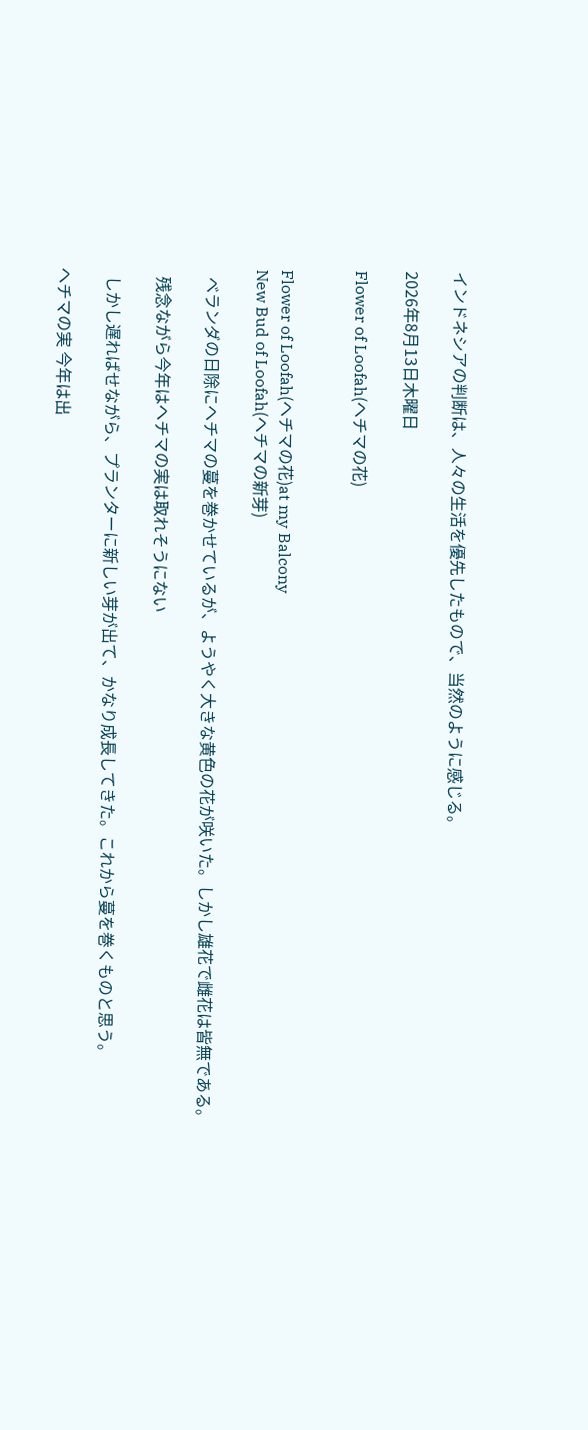インドネシアの判断は、人々の生活を優先したもので、当然のように感じる。

2026年8月13日木曜日

Flower of Loofah(ヘチマの花)


Flower of Loofah(ヘチマの花)at my Balcony
New Bud of Loofah(ヘチマの新芽)

  ベランダの日除にヘチマの蔓を巻かせているが、ようやく大きな黄色の花が咲いた。しかし雄花で雌花は皆無である。

  残念ながら今年はヘチマの実は取れそうにない

  しかし遅ればせながら、プランターに新しい芽が出て、かなり成長してきた。これから蔓を巻くものと思う。

ヘチマの実 今年は出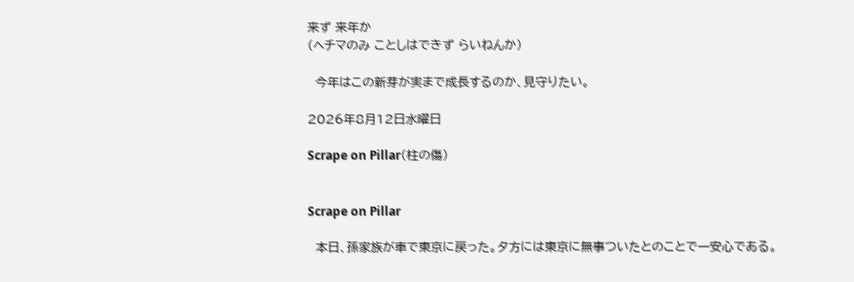来ず 来年か
(ヘチマのみ ことしはできず らいねんか)

  今年はこの新芽が実まで成長するのか、見守りたい。

2026年8月12日水曜日

Scrape on Pillar(柱の傷)


Scrape on Pillar

  本日、孫家族が車で東京に戻った。夕方には東京に無事ついたとのことで一安心である。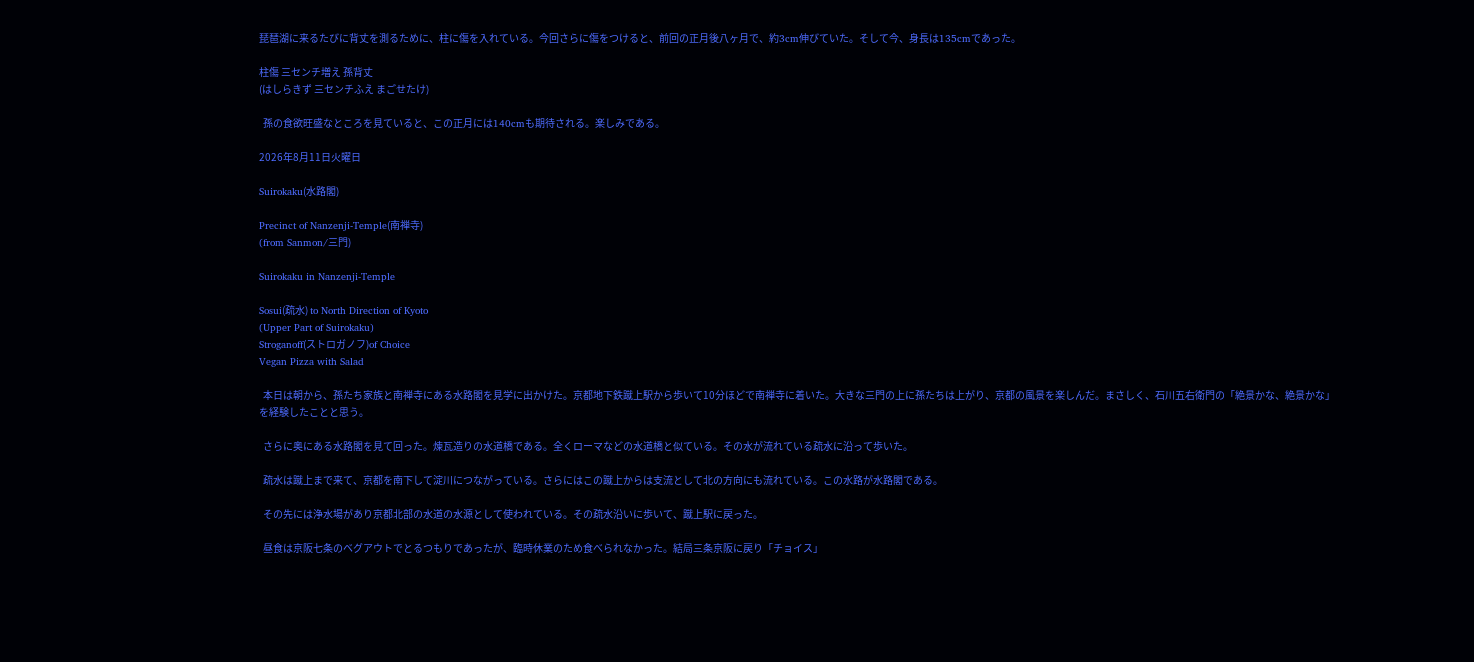琵琶湖に来るたびに背丈を測るために、柱に傷を入れている。今回さらに傷をつけると、前回の正月後八ヶ月で、約3cm伸びていた。そして今、身長は135cmであった。

柱傷 三センチ増え 孫背丈
(はしらきず 三センチふえ まごせたけ)

  孫の食欲旺盛なところを見ていると、この正月には140cmも期待される。楽しみである。

2026年8月11日火曜日

Suirokaku(水路閣)

Precinct of Nanzenji-Temple(南禅寺)
(from Sanmon/三門)

Suirokaku in Nanzenji-Temple

Sosui(疏水) to North Direction of Kyoto
(Upper Part of Suirokaku)
Stroganoff(ストロガノフ)of Choice
Vegan Pizza with Salad

  本日は朝から、孫たち家族と南禅寺にある水路閣を見学に出かけた。京都地下鉄蹴上駅から歩いて10分ほどで南禅寺に着いた。大きな三門の上に孫たちは上がり、京都の風景を楽しんだ。まさしく、石川五右衛門の「絶景かな、絶景かな」を経験したことと思う。

  さらに奥にある水路閣を見て回った。煉瓦造りの水道橋である。全くローマなどの水道橋と似ている。その水が流れている疏水に沿って歩いた。

  疏水は蹴上まで来て、京都を南下して淀川につながっている。さらにはこの蹴上からは支流として北の方向にも流れている。この水路が水路閣である。

  その先には浄水場があり京都北部の水道の水源として使われている。その疏水沿いに歩いて、蹴上駅に戻った。

  昼食は京阪七条のベグアウトでとるつもりであったが、臨時休業のため食べられなかった。結局三条京阪に戻り「チョイス」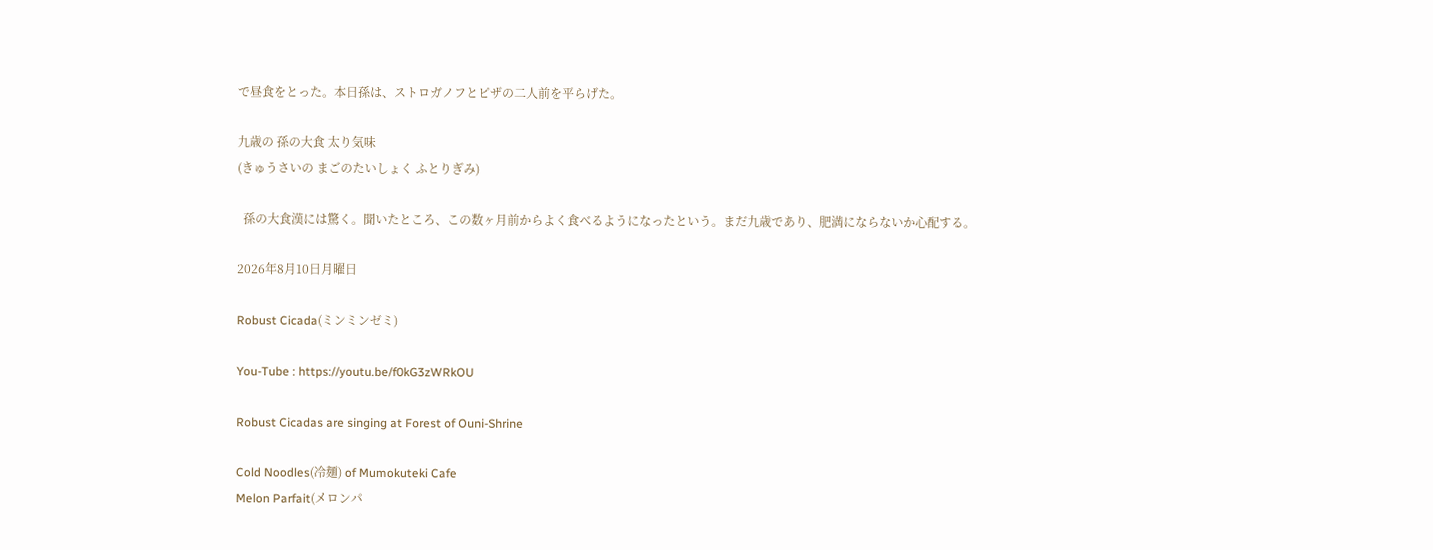で昼食をとった。本日孫は、ストロガノフとピザの二人前を平らげた。

九歳の 孫の大食 太り気味
(きゅうさいの まごのたいしょく ふとりぎみ)

  孫の大食漢には驚く。聞いたところ、この数ヶ月前からよく食べるようになったという。まだ九歳であり、肥満にならないか心配する。

2026年8月10日月曜日

Robust Cicada(ミンミンゼミ)

You-Tube : https://youtu.be/f0kG3zWRkOU

Robust Cicadas are singing at Forest of Ouni-Shrine

Cold Noodles(冷麺) of Mumokuteki Cafe
Melon Parfait(メロンパ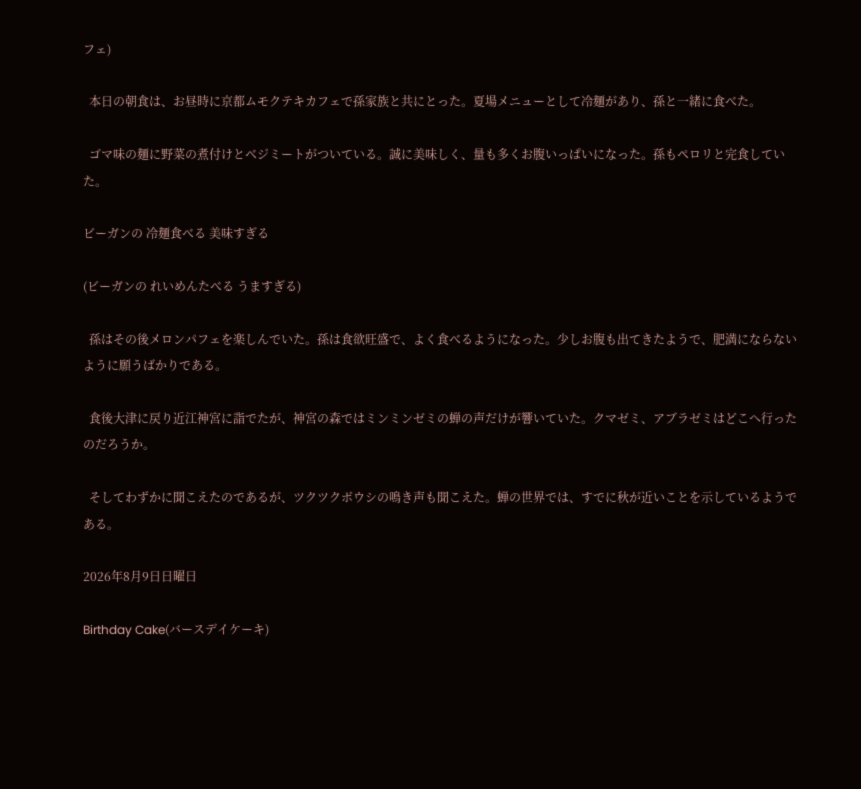フェ)

  本日の朝食は、お昼時に京都ムモクテキカフェで孫家族と共にとった。夏場メニューとして冷麺があり、孫と一緒に食べた。

  ゴマ味の麺に野菜の煮付けとベジミートがついている。誠に美味しく、量も多くお腹いっぱいになった。孫もペロリと完食していた。

ビーガンの 冷麺食べる 美味すぎる

(ビーガンの れいめんたべる うますぎる)

  孫はその後メロンパフェを楽しんでいた。孫は食欲旺盛で、よく食べるようになった。少しお腹も出てきたようで、肥満にならないように願うばかりである。

  食後大津に戻り近江神宮に詣でたが、神宮の森ではミンミンゼミの蝉の声だけが響いていた。クマゼミ、アブラゼミはどこへ行ったのだろうか。

  そしてわずかに聞こえたのであるが、ツクツクボウシの鳴き声も聞こえた。蝉の世界では、すでに秋が近いことを示しているようである。

2026年8月9日日曜日

Birthday Cake(バースデイケーキ)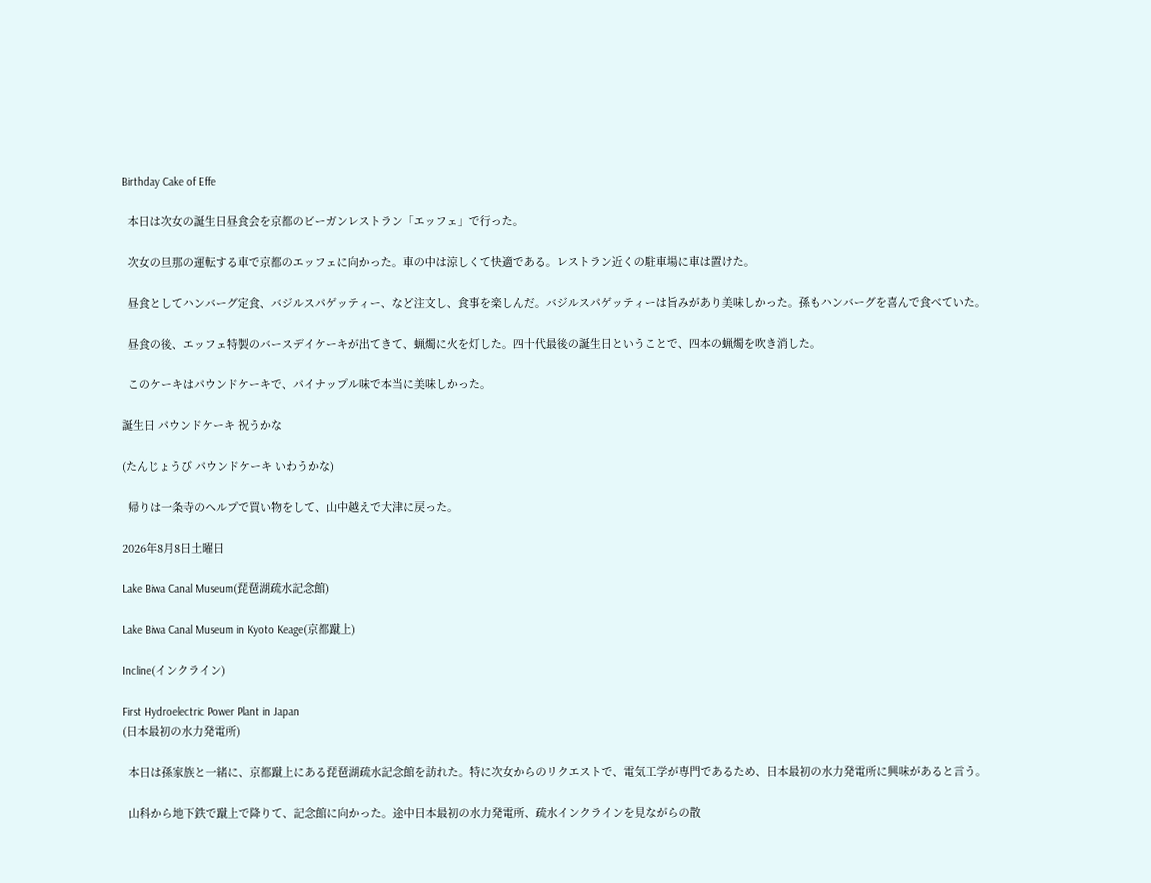Birthday Cake of Effe

  本日は次女の誕生日昼食会を京都のビーガンレストラン「エッフェ」で行った。

  次女の旦那の運転する車で京都のエッフェに向かった。車の中は涼しくて快適である。レストラン近くの駐車場に車は置けた。

  昼食としてハンバーグ定食、バジルスパゲッティー、など注文し、食事を楽しんだ。バジルスパゲッティーは旨みがあり美味しかった。孫もハンバーグを喜んで食べていた。

  昼食の後、エッフェ特製のバースデイケーキが出てきて、蝋燭に火を灯した。四十代最後の誕生日ということで、四本の蝋燭を吹き消した。

  このケーキはパウンドケーキで、パイナップル味で本当に美味しかった。

誕生日 パウンドケーキ 祝うかな

(たんじょうび パウンドケーキ いわうかな)

  帰りは一条寺のヘルプで買い物をして、山中越えで大津に戻った。

2026年8月8日土曜日

Lake Biwa Canal Museum(琵琶湖疏水記念館)

Lake Biwa Canal Museum in Kyoto Keage(京都蹴上)

Incline(インクライン)

First Hydroelectric Power Plant in Japan
(日本最初の水力発電所)

  本日は孫家族と一緒に、京都蹴上にある琵琶湖疏水記念館を訪れた。特に次女からのリクエストで、電気工学が専門であるため、日本最初の水力発電所に興味があると言う。

  山科から地下鉄で蹴上で降りて、記念館に向かった。途中日本最初の水力発電所、疏水インクラインを見ながらの散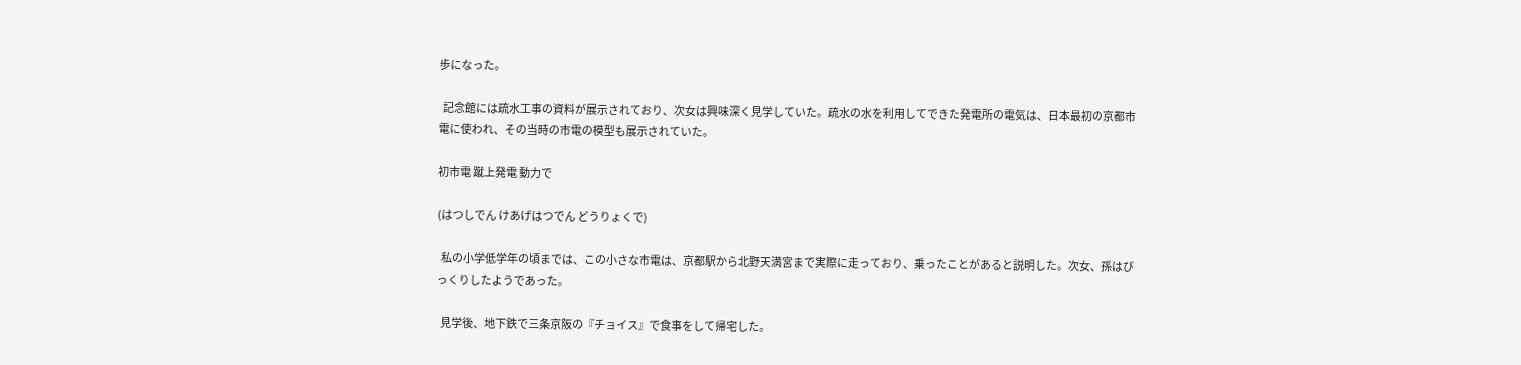歩になった。

  記念館には疏水工事の資料が展示されており、次女は興味深く見学していた。疏水の水を利用してできた発電所の電気は、日本最初の京都市電に使われ、その当時の市電の模型も展示されていた。

初市電 蹴上発電 動力で

(はつしでん けあげはつでん どうりょくで)

  私の小学低学年の頃までは、この小さな市電は、京都駅から北野天満宮まで実際に走っており、乗ったことがあると説明した。次女、孫はびっくりしたようであった。

  見学後、地下鉄で三条京阪の『チョイス』で食事をして帰宅した。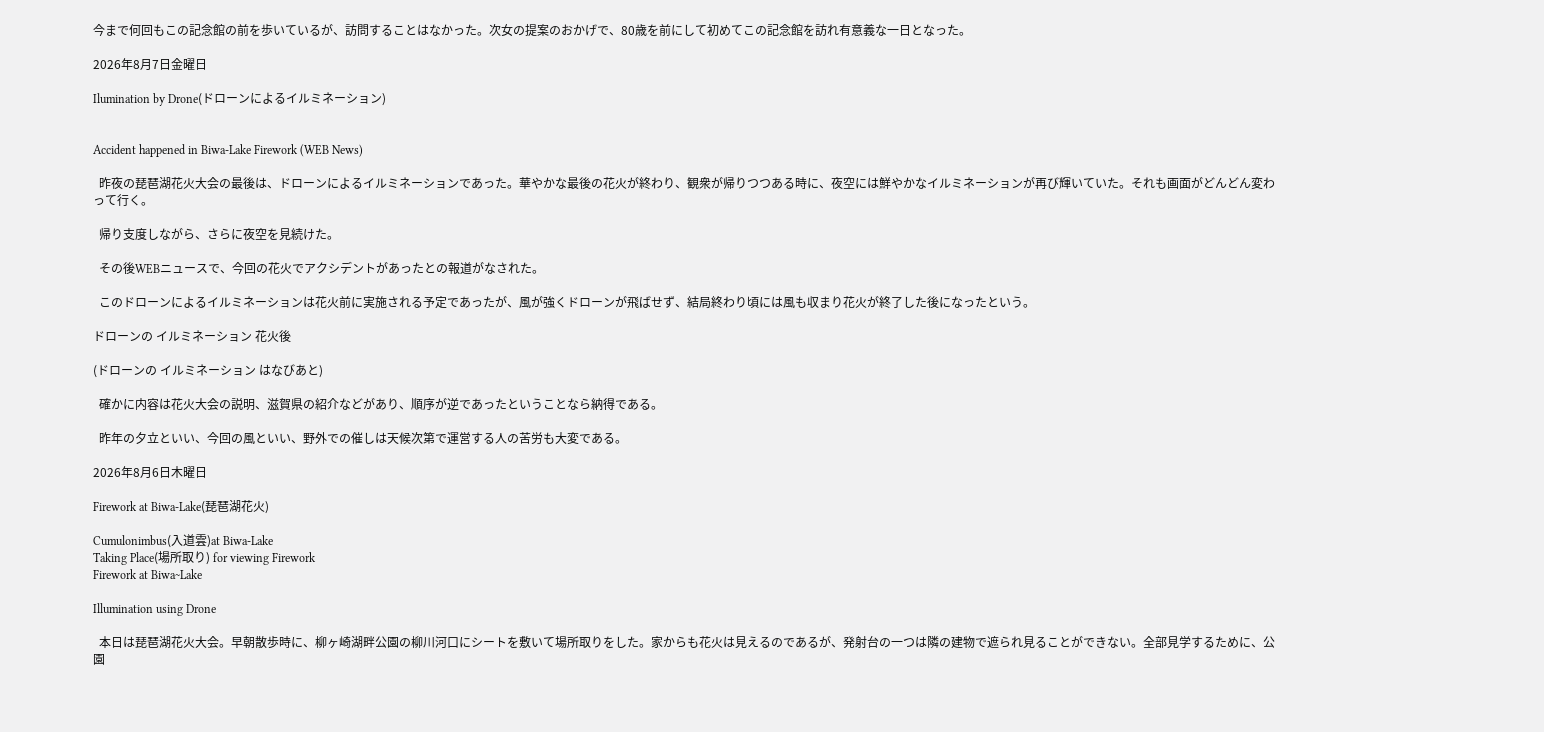今まで何回もこの記念館の前を歩いているが、訪問することはなかった。次女の提案のおかげで、80歳を前にして初めてこの記念館を訪れ有意義な一日となった。

2026年8月7日金曜日

Ilumination by Drone(ドローンによるイルミネーション)


Accident happened in Biwa-Lake Firework (WEB News)

  昨夜の琵琶湖花火大会の最後は、ドローンによるイルミネーションであった。華やかな最後の花火が終わり、観衆が帰りつつある時に、夜空には鮮やかなイルミネーションが再び輝いていた。それも画面がどんどん変わって行く。

  帰り支度しながら、さらに夜空を見続けた。

  その後WEBニュースで、今回の花火でアクシデントがあったとの報道がなされた。

  このドローンによるイルミネーションは花火前に実施される予定であったが、風が強くドローンが飛ばせず、結局終わり頃には風も収まり花火が終了した後になったという。

ドローンの イルミネーション 花火後

(ドローンの イルミネーション はなびあと)

  確かに内容は花火大会の説明、滋賀県の紹介などがあり、順序が逆であったということなら納得である。

  昨年の夕立といい、今回の風といい、野外での催しは天候次第で運営する人の苦労も大変である。

2026年8月6日木曜日

Firework at Biwa-Lake(琵琶湖花火)

Cumulonimbus(入道雲)at Biwa-Lake
Taking Place(場所取り) for viewing Firework
Firework at Biwa~Lake

Illumination using Drone

  本日は琵琶湖花火大会。早朝散歩時に、柳ヶ崎湖畔公園の柳川河口にシートを敷いて場所取りをした。家からも花火は見えるのであるが、発射台の一つは隣の建物で遮られ見ることができない。全部見学するために、公園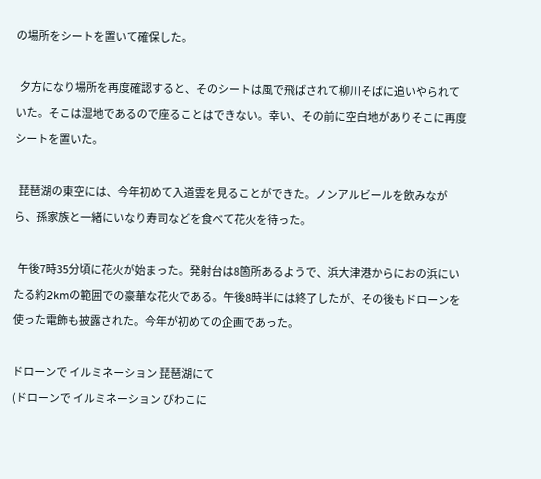の場所をシートを置いて確保した。

  夕方になり場所を再度確認すると、そのシートは風で飛ばされて柳川そばに追いやられていた。そこは湿地であるので座ることはできない。幸い、その前に空白地がありそこに再度シートを置いた。

  琵琶湖の東空には、今年初めて入道雲を見ることができた。ノンアルビールを飲みながら、孫家族と一緒にいなり寿司などを食べて花火を待った。

  午後7時35分頃に花火が始まった。発射台は8箇所あるようで、浜大津港からにおの浜にいたる約2kmの範囲での豪華な花火である。午後8時半には終了したが、その後もドローンを使った電飾も披露された。今年が初めての企画であった。

ドローンで イルミネーション 琵琶湖にて
(ドローンで イルミネーション びわこに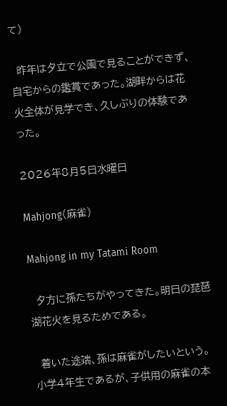て)

  昨年は夕立で公園で見ることができず、自宅からの鑑賞であった。湖畔からは花火全体が見学でき、久しぶりの体験であった。

2026年8月5日水曜日

Mahjong(麻雀)

Mahjong in my Tatami Room

  夕方に孫たちがやってきた。明日の琵琶湖花火を見るためである。

  着いた途端、孫は麻雀がしたいという。小学4年生であるが、子供用の麻雀の本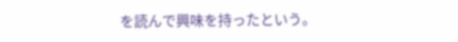を読んで興味を持ったという。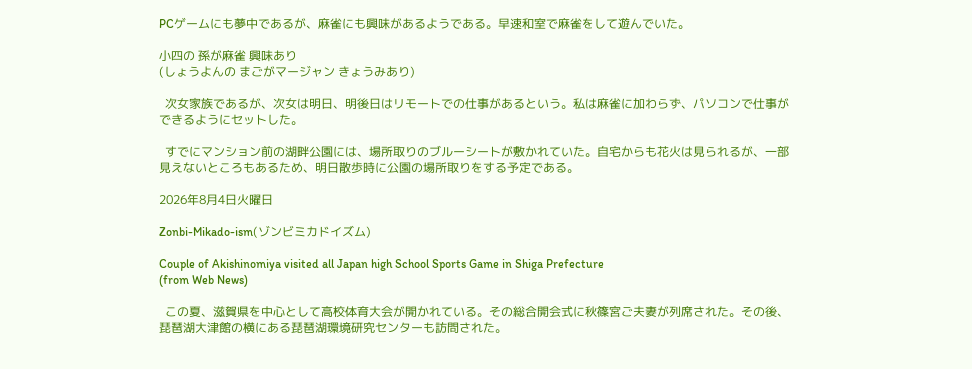PCゲームにも夢中であるが、麻雀にも興味があるようである。早速和室で麻雀をして遊んでいた。

小四の 孫が麻雀 興味あり
(しょうよんの まごがマージャン きょうみあり)

  次女家族であるが、次女は明日、明後日はリモートでの仕事があるという。私は麻雀に加わらず、パソコンで仕事ができるようにセットした。

  すでにマンション前の湖畔公園には、場所取りのブルーシートが敷かれていた。自宅からも花火は見られるが、一部見えないところもあるため、明日散歩時に公園の場所取りをする予定である。

2026年8月4日火曜日

Zonbi-Mikado-ism(ゾンビミカドイズム)

Couple of Akishinomiya visited all Japan high School Sports Game in Shiga Prefecture
(from Web News)

  この夏、滋賀県を中心として高校体育大会が開かれている。その総合開会式に秋篠宮ご夫妻が列席された。その後、琵琶湖大津館の横にある琵琶湖環境研究センターも訪問された。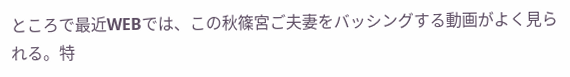ところで最近WEBでは、この秋篠宮ご夫妻をバッシングする動画がよく見られる。特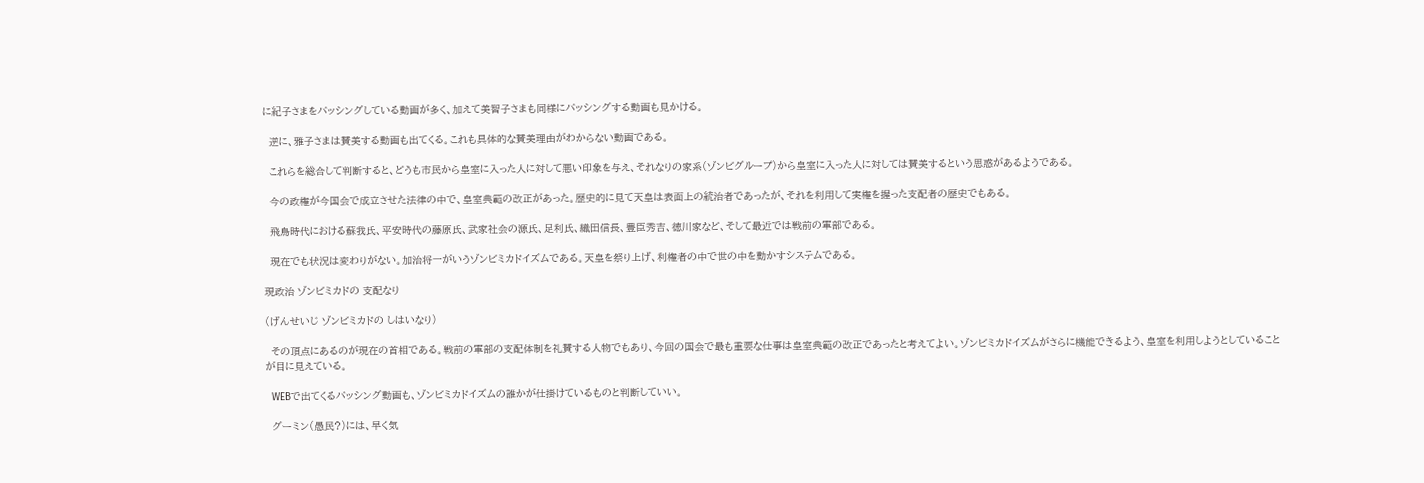に紀子さまをバッシングしている動画が多く、加えて美智子さまも同様にバッシングする動画も見かける。

  逆に、雅子さまは賛美する動画も出てくる。これも具体的な賛美理由がわからない動画である。

  これらを総合して判断すると、どうも市民から皇室に入った人に対して悪い印象を与え、それなりの家系(ゾンビグループ)から皇室に入った人に対しては賛美するという思惑があるようである。

  今の政権が今国会で成立させた法律の中で、皇室典範の改正があった。歴史的に見て天皇は表面上の統治者であったが、それを利用して実権を握った支配者の歴史でもある。

  飛鳥時代における蘇我氏、平安時代の藤原氏、武家社会の源氏、足利氏、織田信長、豊臣秀吉、徳川家など、そして最近では戦前の軍部である。

  現在でも状況は変わりがない。加治将一がいうゾンビミカドイズムである。天皇を祭り上げ、利権者の中で世の中を動かすシステムである。

現政治 ゾンビミカドの 支配なり

(げんせいじ ゾンビミカドの しはいなり)

  その頂点にあるのが現在の首相である。戦前の軍部の支配体制を礼賛する人物でもあり、今回の国会で最も重要な仕事は皇室典範の改正であったと考えてよい。ゾンビミカドイズムがさらに機能できるよう、皇室を利用しようとしていることが目に見えている。

  WEBで出てくるバッシング動画も、ゾンビミカドイズムの誰かが仕掛けているものと判断していい。

  グーミン(愚民?)には、早く気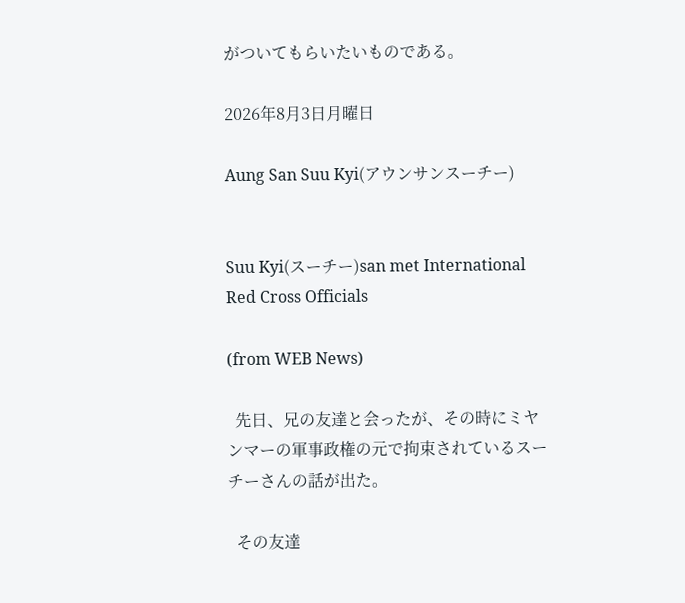がついてもらいたいものである。

2026年8月3日月曜日

Aung San Suu Kyi(アウンサンスーチー)


Suu Kyi(スーチー)san met International Red Cross Officials

(from WEB News)

  先日、兄の友達と会ったが、その時にミヤンマーの軍事政権の元で拘束されているスーチーさんの話が出た。

  その友達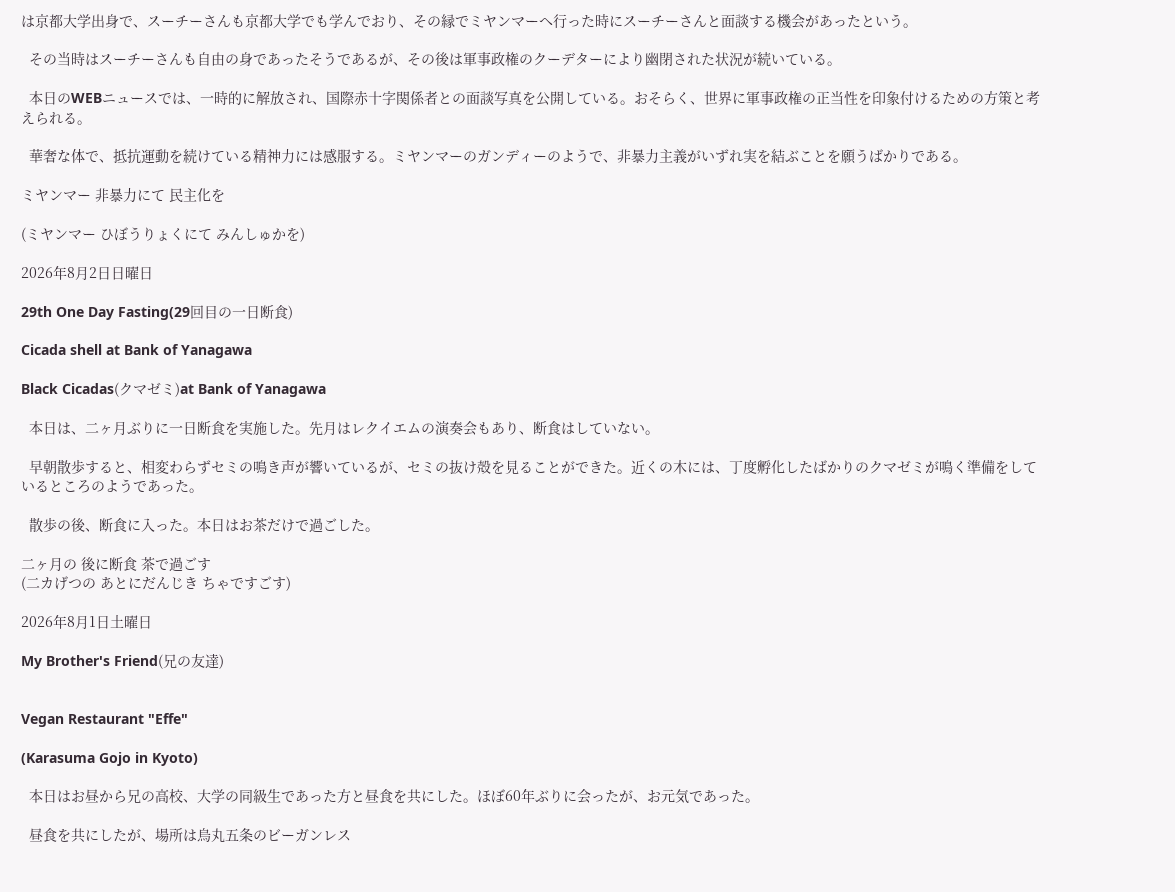は京都大学出身で、スーチーさんも京都大学でも学んでおり、その縁でミヤンマーへ行った時にスーチーさんと面談する機会があったという。

  その当時はスーチーさんも自由の身であったそうであるが、その後は軍事政権のクーデターにより幽閉された状況が続いている。

  本日のWEBニュースでは、一時的に解放され、国際赤十字関係者との面談写真を公開している。おそらく、世界に軍事政権の正当性を印象付けるための方策と考えられる。

  華奢な体で、抵抗運動を続けている精神力には感服する。ミヤンマーのガンディーのようで、非暴力主義がいずれ実を結ぶことを願うばかりである。

ミヤンマー 非暴力にて 民主化を

(ミヤンマー ひぼうりょくにて みんしゅかを)

2026年8月2日日曜日

29th One Day Fasting(29回目の一日断食)

Cicada shell at Bank of Yanagawa

Black Cicadas(クマゼミ)at Bank of Yanagawa

  本日は、二ヶ月ぶりに一日断食を実施した。先月はレクイエムの演奏会もあり、断食はしていない。

  早朝散歩すると、相変わらずセミの鳴き声が響いているが、セミの抜け殻を見ることができた。近くの木には、丁度孵化したばかりのクマゼミが鳴く準備をしているところのようであった。

  散歩の後、断食に入った。本日はお茶だけで過ごした。

二ヶ月の 後に断食 茶で過ごす
(二カげつの あとにだんじき ちゃですごす)

2026年8月1日土曜日

My Brother's Friend(兄の友達)


Vegan Restaurant "Effe"

(Karasuma Gojo in Kyoto)

  本日はお昼から兄の高校、大学の同級生であった方と昼食を共にした。ほぼ60年ぶりに会ったが、お元気であった。

  昼食を共にしたが、場所は烏丸五条のビーガンレス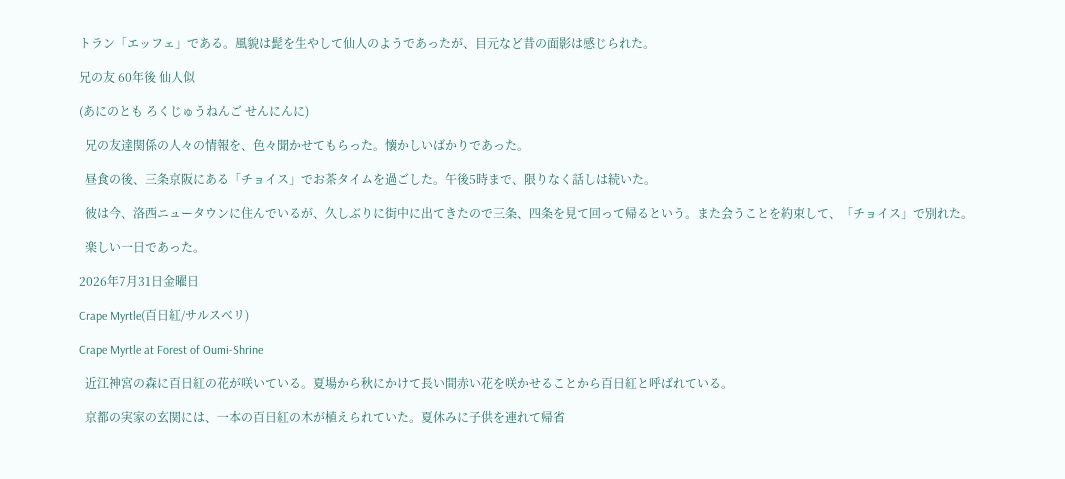トラン「エッフェ」である。風貌は髭を生やして仙人のようであったが、目元など昔の面影は感じられた。

兄の友 60年後 仙人似

(あにのとも ろくじゅうねんご せんにんに)

  兄の友達関係の人々の情報を、色々聞かせてもらった。懐かしいばかりであった。

  昼食の後、三条京阪にある「チョイス」でお茶タイムを過ごした。午後5時まで、限りなく話しは続いた。

  彼は今、洛西ニュータウンに住んでいるが、久しぶりに街中に出てきたので三条、四条を見て回って帰るという。また会うことを約束して、「チョイス」で別れた。

  楽しい一日であった。

2026年7月31日金曜日

Crape Myrtle(百日紅/サルスベリ)

Crape Myrtle at Forest of Oumi-Shrine

  近江神宮の森に百日紅の花が咲いている。夏場から秋にかけて長い間赤い花を咲かせることから百日紅と呼ばれている。

  京都の実家の玄関には、一本の百日紅の木が植えられていた。夏休みに子供を連れて帰省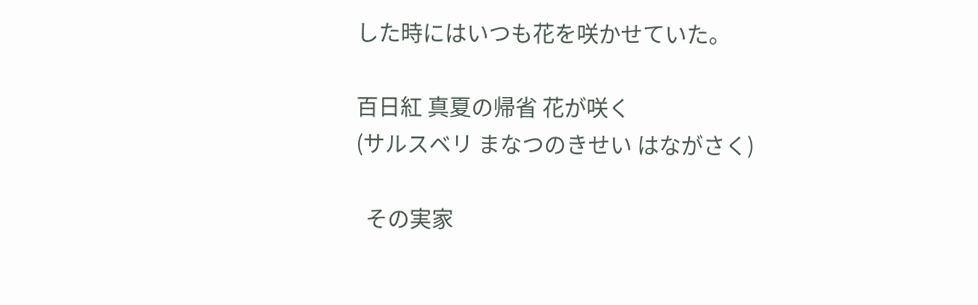した時にはいつも花を咲かせていた。

百日紅 真夏の帰省 花が咲く
(サルスベリ まなつのきせい はながさく)

  その実家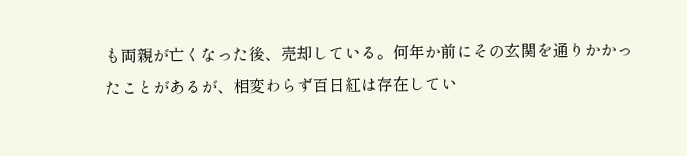も両親が亡くなった後、売却している。何年か前にその玄関を通りかかったことがあるが、相変わらず百日紅は存在してい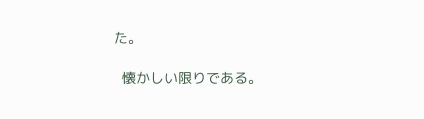た。

  懐かしい限りである。